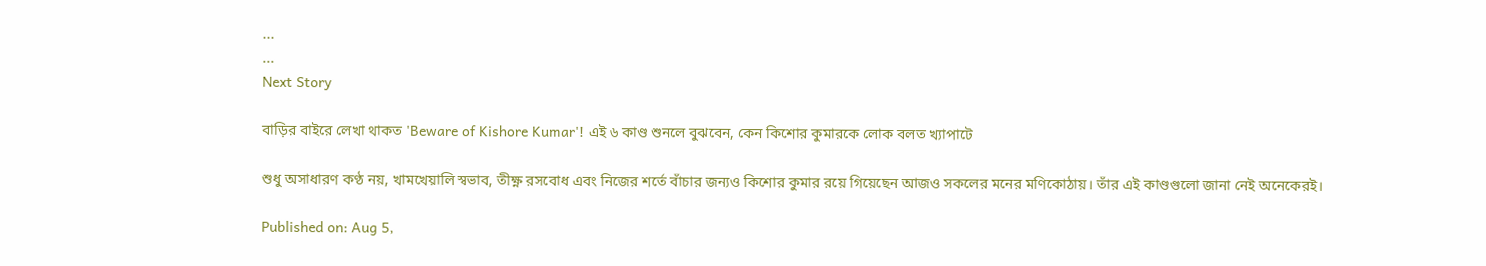...
...
Next Story

বাড়ির বাইরে লেখা থাকত 'Beware of Kishore Kumar'! এই ৬ কাণ্ড শুনলে বুঝবেন, কেন কিশোর কুমারকে লোক বলত খ্যাপাটে

শুধু অসাধারণ কণ্ঠ নয়, খামখেয়ালি স্বভাব, তীক্ষ্ণ রসবোধ এবং নিজের শর্তে বাঁচার জন্যও কিশোর কুমার রয়ে গিয়েছেন আজও সকলের মনের মণিকোঠায়। তাঁর এই কাণ্ডগুলো জানা নেই অনেকেরই।

Published on: Aug 5,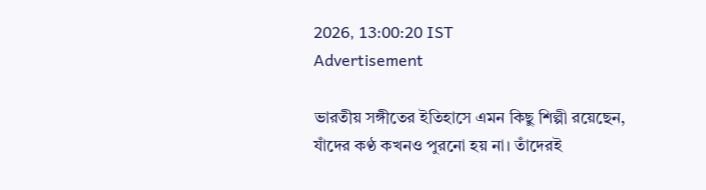2026, 13:00:20 IST
Advertisement

ভারতীয় সঙ্গীতের ইতিহাসে এমন কিছু শিল্পী রয়েছেন, যাঁদের কণ্ঠ কখনও পুরনো হয় না। তাঁদেরই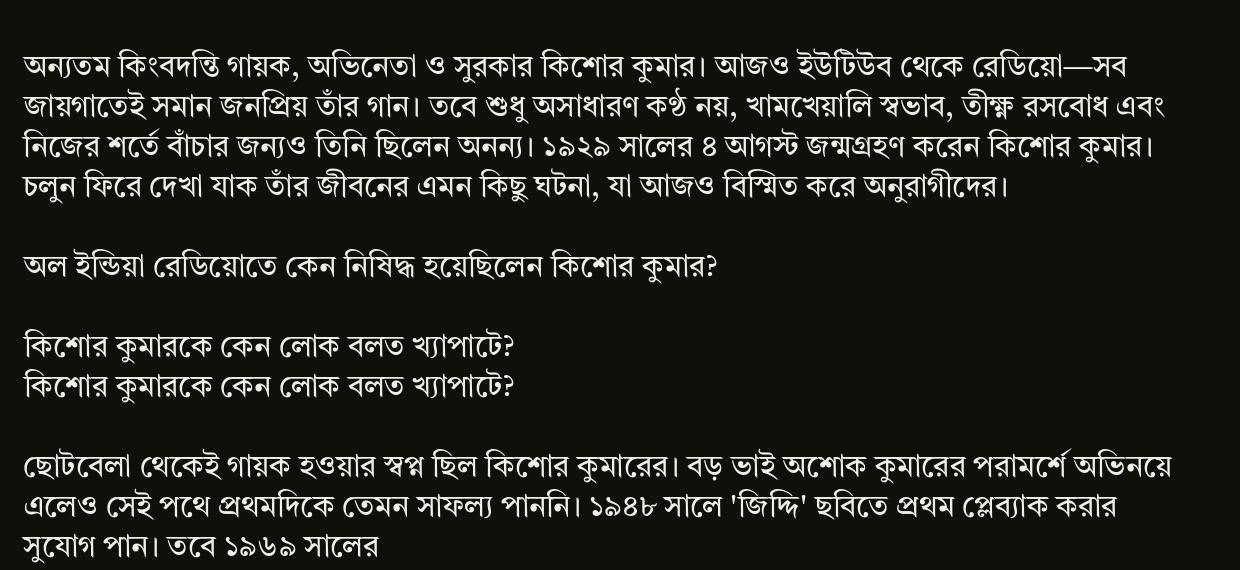অন্যতম কিংবদন্তি গায়ক, অভিনেতা ও সুরকার কিশোর কুমার। আজও ইউটিউব থেকে রেডিয়ো—সব জায়গাতেই সমান জনপ্রিয় তাঁর গান। তবে শুধু অসাধারণ কণ্ঠ নয়, খামখেয়ালি স্বভাব, তীক্ষ্ণ রসবোধ এবং নিজের শর্তে বাঁচার জন্যও তিনি ছিলেন অনন্য। ১৯২৯ সালের ৪ আগস্ট জন্মগ্রহণ করেন কিশোর কুমার। চলুন ফিরে দেখা যাক তাঁর জীবনের এমন কিছু ঘটনা, যা আজও বিস্মিত করে অনুরাগীদের।

অল ইন্ডিয়া রেডিয়োতে কেন নিষিদ্ধ হয়েছিলেন কিশোর কুমার?

কিশোর কুমারকে কেন লোক বলত খ্যাপাটে?
কিশোর কুমারকে কেন লোক বলত খ্যাপাটে?

ছোটবেলা থেকেই গায়ক হওয়ার স্বপ্ন ছিল কিশোর কুমারের। বড় ভাই অশোক কুমারের পরামর্শে অভিনয়ে এলেও সেই পথে প্রথমদিকে তেমন সাফল্য পাননি। ১৯৪৮ সালে 'জিদ্দি' ছবিতে প্রথম প্লেব্যাক করার সুযোগ পান। তবে ১৯৬৯ সালের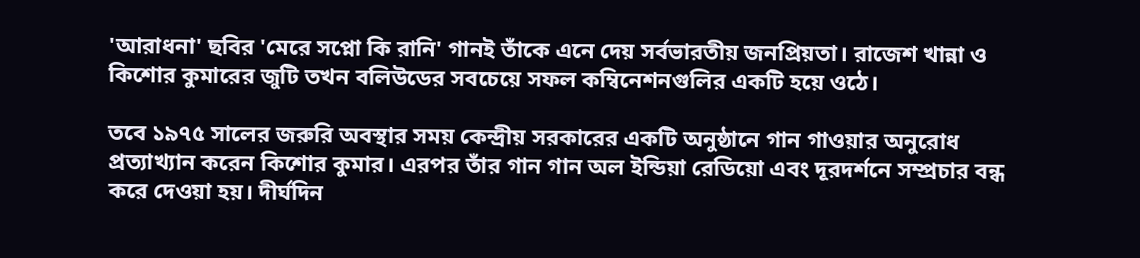'আরাধনা' ছবির 'মেরে সপ্নো কি রানি' গানই তাঁকে এনে দেয় সর্বভারতীয় জনপ্রিয়তা। রাজেশ খান্না ও কিশোর কুমারের জুটি তখন বলিউডের সবচেয়ে সফল কম্বিনেশনগুলির একটি হয়ে ওঠে।

তবে ১৯৭৫ সালের জরুরি অবস্থার সময় কেন্দ্রীয় সরকারের একটি অনুষ্ঠানে গান গাওয়ার অনুরোধ প্রত্যাখ্যান করেন কিশোর কুমার। এরপর তাঁর গান গান অল ইন্ডিয়া রেডিয়ো এবং দূরদর্শনে সম্প্রচার বন্ধ করে দেওয়া হয়। দীর্ঘদিন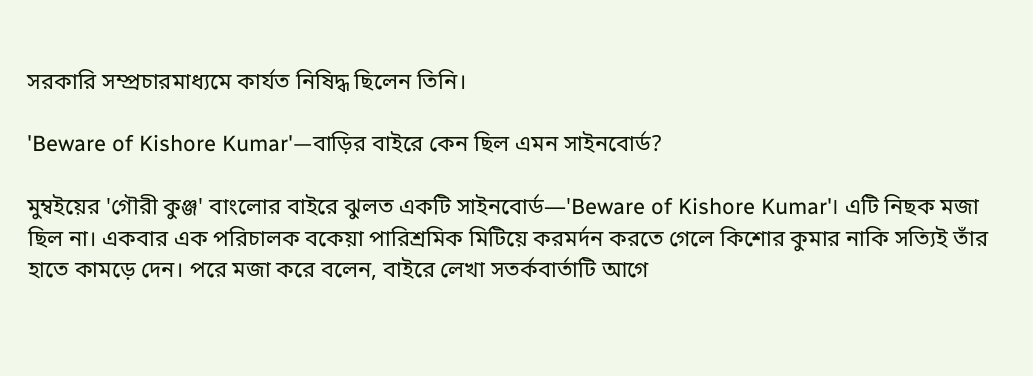সরকারি সম্প্রচারমাধ্যমে কার্যত নিষিদ্ধ ছিলেন তিনি।

'Beware of Kishore Kumar'—বাড়ির বাইরে কেন ছিল এমন সাইনবোর্ড?

মুম্বইয়ের 'গৌরী কুঞ্জ' বাংলোর বাইরে ঝুলত একটি সাইনবোর্ড—'Beware of Kishore Kumar'। এটি নিছক মজা ছিল না। একবার এক পরিচালক বকেয়া পারিশ্রমিক মিটিয়ে করমর্দন করতে গেলে কিশোর কুমার নাকি সত্যিই তাঁর হাতে কামড়ে দেন। পরে মজা করে বলেন, বাইরে লেখা সতর্কবার্তাটি আগে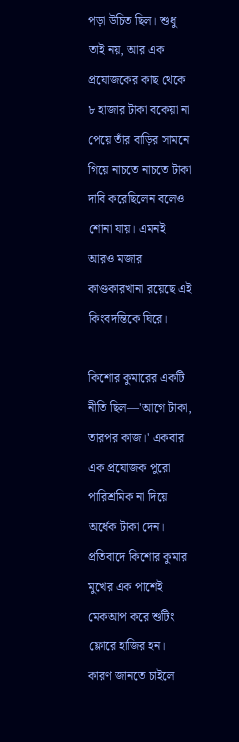পড়া উচিত ছিল। শুধু তাই নয়, আর এক প্রযোজকের কাছ থেকে ৮ হাজার টাকা বকেয়া না পেয়ে তাঁর বাড়ির সামনে গিয়ে নাচতে নাচতে টাকা দাবি করেছিলেন বলেও শোনা যায়। এমনই আরও মজার কাণ্ডকারখানা রয়েছে এই কিংবদন্তিকে ঘিরে।

কিশোর কুমারের একটি নীতি ছিল—'আগে টাকা, তারপর কাজ।' একবার এক প্রযোজক পুরো পারিশ্রমিক না দিয়ে অর্ধেক টাকা দেন। প্রতিবাদে কিশোর কুমার মুখের এক পাশেই মেকআপ করে শুটিং ফ্লোরে হাজির হন। কারণ জানতে চাইলে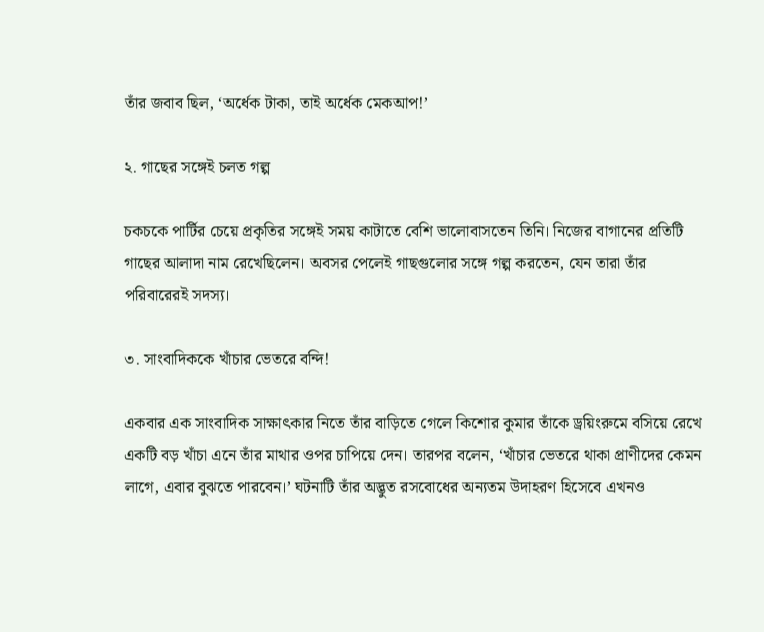তাঁর জবাব ছিল, ‘অর্ধেক টাকা, তাই অর্ধেক মেকআপ!’

২. গাছের সঙ্গেই চলত গল্প

চকচকে পার্টির চেয়ে প্রকৃতির সঙ্গেই সময় কাটাতে বেশি ভালোবাসতেন তিনি। নিজের বাগানের প্রতিটি গাছের আলাদা নাম রেখেছিলেন। অবসর পেলেই গাছগুলোর সঙ্গে গল্প করতেন, যেন তারা তাঁর পরিবারেরই সদস্য।

৩. সাংবাদিককে খাঁচার ভেতরে বন্দি!

একবার এক সাংবাদিক সাক্ষাৎকার নিতে তাঁর বাড়িতে গেলে কিশোর কুমার তাঁকে ড্রয়িংরুমে বসিয়ে রেখে একটি বড় খাঁচা এনে তাঁর মাথার ওপর চাপিয়ে দেন। তারপর বলেন, ‘খাঁচার ভেতরে থাকা প্রাণীদের কেমন লাগে, এবার বুঝতে পারবেন।’ ঘটনাটি তাঁর অদ্ভুত রসবোধের অন্যতম উদাহরণ হিসেবে এখনও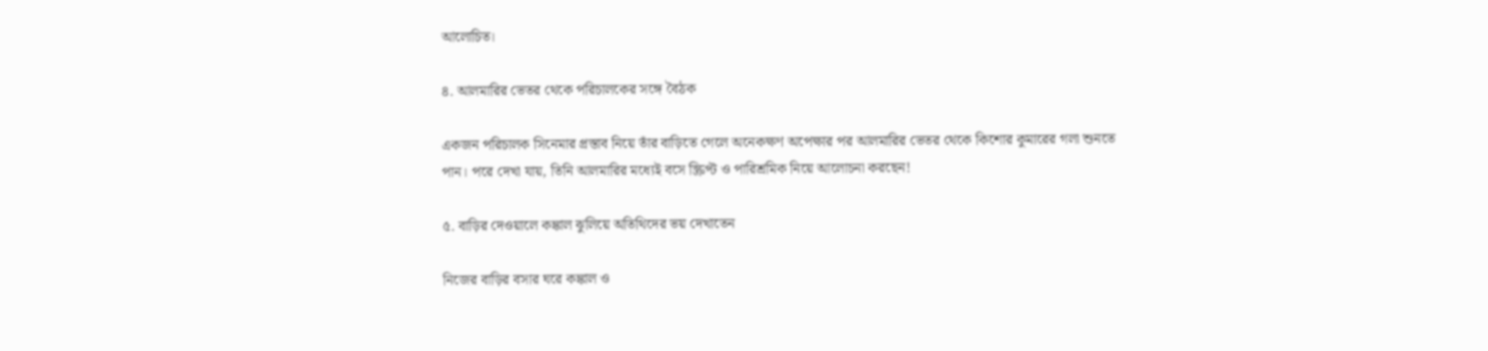আলোচিত।

৪. আলমারির ভেতর থেকে পরিচালকের সঙ্গে বৈঠক

একজন পরিচালক সিনেমার প্রস্তাব নিয়ে তাঁর বাড়িতে গেলে অনেকক্ষণ অপেক্ষার পর আলমারির ভেতর থেকে কিশোর কুমারের গলা শুনতে পান। পরে দেখা যায়, তিনি আলমারির মধ্যেই বসে স্ক্রিপ্ট ও পারিশ্রমিক নিয়ে আলোচনা করছেন!

৫. বাড়ির দেওয়ালে কঙ্কাল ঝুলিয়ে অতিথিদের ভয় দেখাতেন

নিজের বাড়ির বসার ঘরে কঙ্কাল ও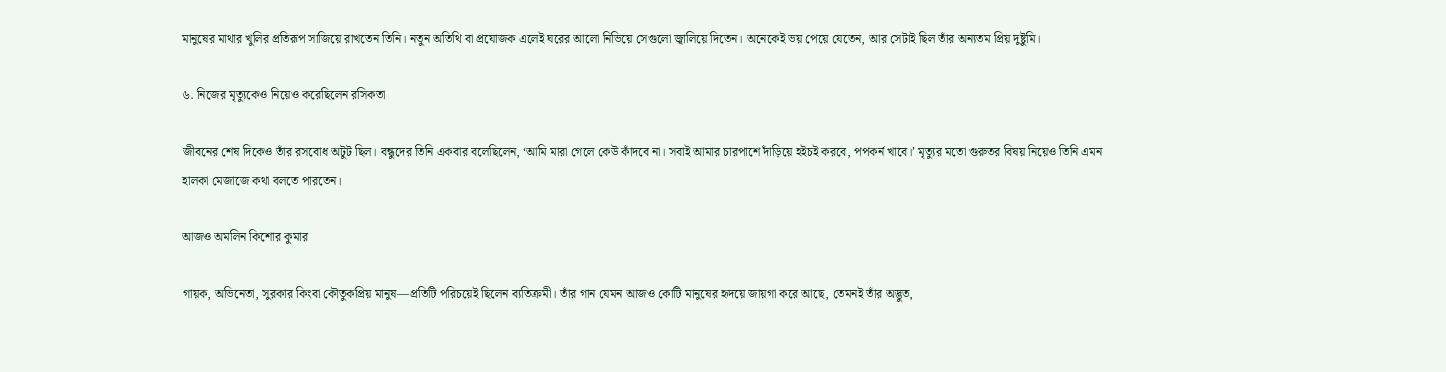মানুষের মাথার খুলির প্রতিরূপ সাজিয়ে রাখতেন তিনি। নতুন অতিথি বা প্রযোজক এলেই ঘরের আলো নিভিয়ে সেগুলো জ্বালিয়ে দিতেন। অনেকেই ভয় পেয়ে যেতেন, আর সেটাই ছিল তাঁর অন্যতম প্রিয় দুষ্টুমি।

৬. নিজের মৃত্যুকেও নিয়েও করেছিলেন রসিকতা

জীবনের শেষ দিকেও তাঁর রসবোধ অটুট ছিল। বন্ধুদের তিনি একবার বলেছিলেন, ‘আমি মারা গেলে কেউ কাঁদবে না। সবাই আমার চারপাশে দাঁড়িয়ে হইচই করবে, পপকর্ন খাবে।’ মৃত্যুর মতো গুরুতর বিষয় নিয়েও তিনি এমন হালকা মেজাজে কথা বলতে পারতেন।

আজও অমলিন কিশোর কুমার

গায়ক, অভিনেতা, সুরকার কিংবা কৌতুকপ্রিয় মানুষ—প্রতিটি পরিচয়েই ছিলেন ব্যতিক্রমী। তাঁর গান যেমন আজও কোটি মানুষের হৃদয়ে জায়গা করে আছে, তেমনই তাঁর অদ্ভুত,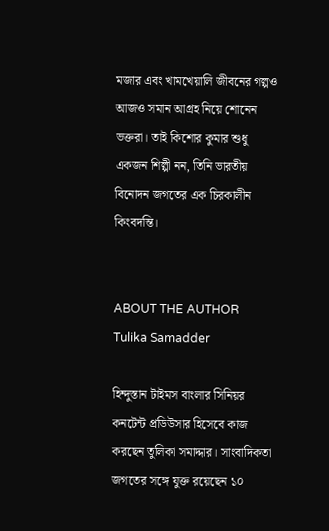মজার এবং খামখেয়ালি জীবনের গল্পও আজও সমান আগ্রহ নিয়ে শোনেন ভক্তরা। তাই কিশোর কুমার শুধু একজন শিল্পী নন, তিনি ভারতীয় বিনোদন জগতের এক চিরকালীন কিংবদন্তি।


ABOUT THE AUTHOR
Tulika Samadder

হিন্দুস্তান টাইমস বাংলার সিনিয়র কনটেন্ট প্রডিউসার হিসেবে কাজ করছেন তুলিকা সমাদ্দার। সাংবাদিকতা জগতের সঙ্গে যুক্ত রয়েছেন ১০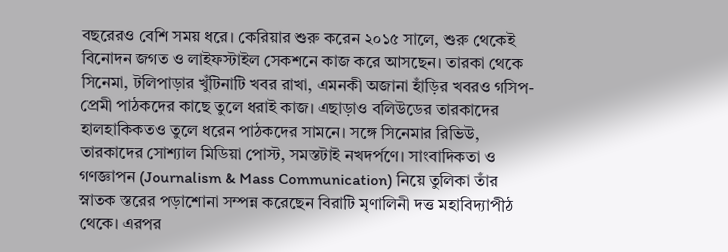বছরেরও বেশি সময় ধরে। কেরিয়ার শুরু করেন ২০১৫ সালে, শুরু থেকেই বিনোদন জগত ও লাইফস্টাইল সেকশনে কাজ করে আসছেন। তারকা থেকে সিনেমা, টলিপাড়ার খুঁটিনাটি খবর রাখা, এমনকী অজানা হাঁড়ির খবরও গসিপ-প্রেমী পাঠকদের কাছে তুলে ধরাই কাজ। এছাড়াও বলিউডের তারকাদের হালহাকিকতও তুলে ধরেন পাঠকদের সামনে। সঙ্গে সিনেমার রিভিউ, তারকাদের সোশ্যাল মিডিয়া পোস্ট, সমস্তটাই নখদর্পণে। সাংবাদিকতা ও গণজ্ঞাপন (Journalism & Mass Communication) নিয়ে তুলিকা তাঁর স্নাতক স্তরের পড়াশোনা সম্পন্ন করেছেন বিরাটি মৃণালিনী দত্ত মহাবিদ্যাপীঠ থেকে। এরপর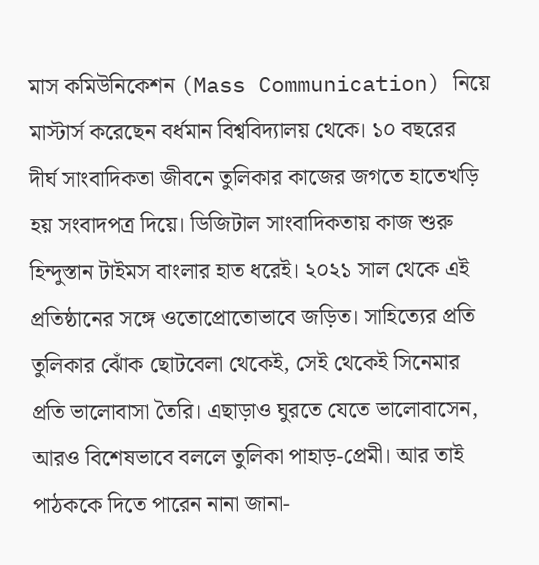মাস কমিউনিকেশন (Mass Communication) নিয়ে মাস্টার্স করেছেন বর্ধমান বিশ্ববিদ্যালয় থেকে। ১০ বছরের দীর্ঘ সাংবাদিকতা জীবনে তুলিকার কাজের জগতে হাতেখড়ি হয় সংবাদপত্র দিয়ে। ডিজিটাল সাংবাদিকতায় কাজ শুরু হিন্দুস্তান টাইমস বাংলার হাত ধরেই। ২০২১ সাল থেকে এই প্রতিষ্ঠানের সঙ্গে ওতোপ্রোতোভাবে জড়িত। সাহিত্যের প্রতি তুলিকার ঝোঁক ছোটবেলা থেকেই, সেই থেকেই সিনেমার প্রতি ভালোবাসা তৈরি। এছাড়াও ঘুরতে যেতে ভালোবাসেন, আরও বিশেষভাবে বললে তুলিকা পাহাড়-প্রেমী। আর তাই পাঠককে দিতে পারেন নানা জানা-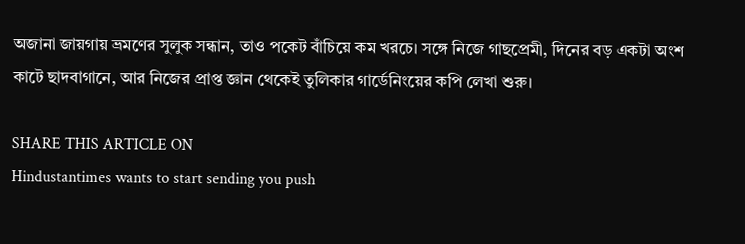অজানা জায়গায় ভ্রমণের সুলুক সন্ধান, তাও পকেট বাঁচিয়ে কম খরচে। সঙ্গে নিজে গাছপ্রেমী, দিনের বড় একটা অংশ কাটে ছাদবাগানে, আর নিজের প্রাপ্ত জ্ঞান থেকেই তুলিকার গার্ডেনিংয়ের কপি লেখা শুরু।

SHARE THIS ARTICLE ON
Hindustantimes wants to start sending you push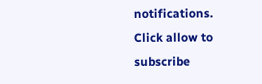notifications. Click allow to subscribe